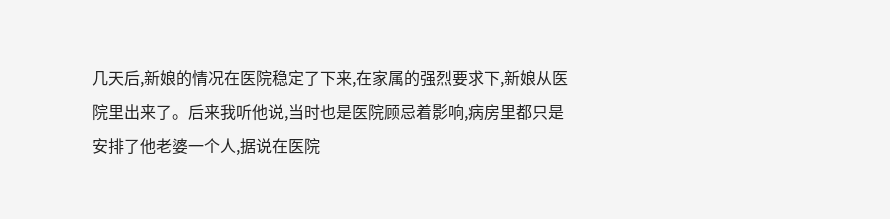几天后,新娘的情况在医院稳定了下来,在家属的强烈要求下,新娘从医院里出来了。后来我听他说,当时也是医院顾忌着影响,病房里都只是安排了他老婆一个人,据说在医院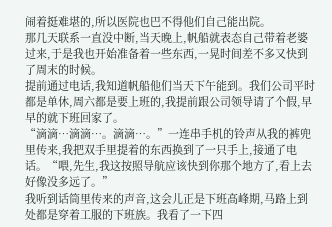闹着挺难堪的,所以医院也巴不得他们自己能出院。
那几天联系一直没中断,当天晚上,帆船就表态自己带着老婆过来,于是我也开始准备着一些东西,一晃时间差不多又快到了周末的时候。
提前通过电话,我知道帆船他们当天下午能到。我们公司平时都是单休,周六都是要上班的,我提前跟公司领导请了个假,早早的就下班回家了。
“滴滴…滴滴…。滴滴…。”一连串手机的铃声从我的裤兜里传来,我把双手里提着的东西换到了一只手上,接通了电话。“喂,先生,我这按照导航应该快到你那个地方了,看上去好像没多远了。”
我听到话筒里传来的声音,这会儿正是下班高峰期,马路上到处都是穿着工服的下班族。我看了一下四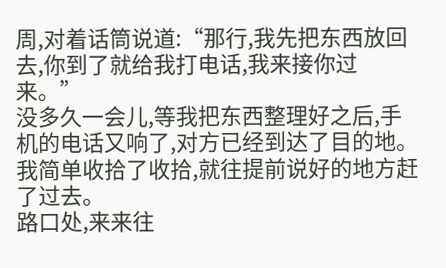周,对着话筒说道:“那行,我先把东西放回去,你到了就给我打电话,我来接你过来。”
没多久一会儿,等我把东西整理好之后,手机的电话又响了,对方已经到达了目的地。我简单收拾了收拾,就往提前说好的地方赶了过去。
路口处,来来往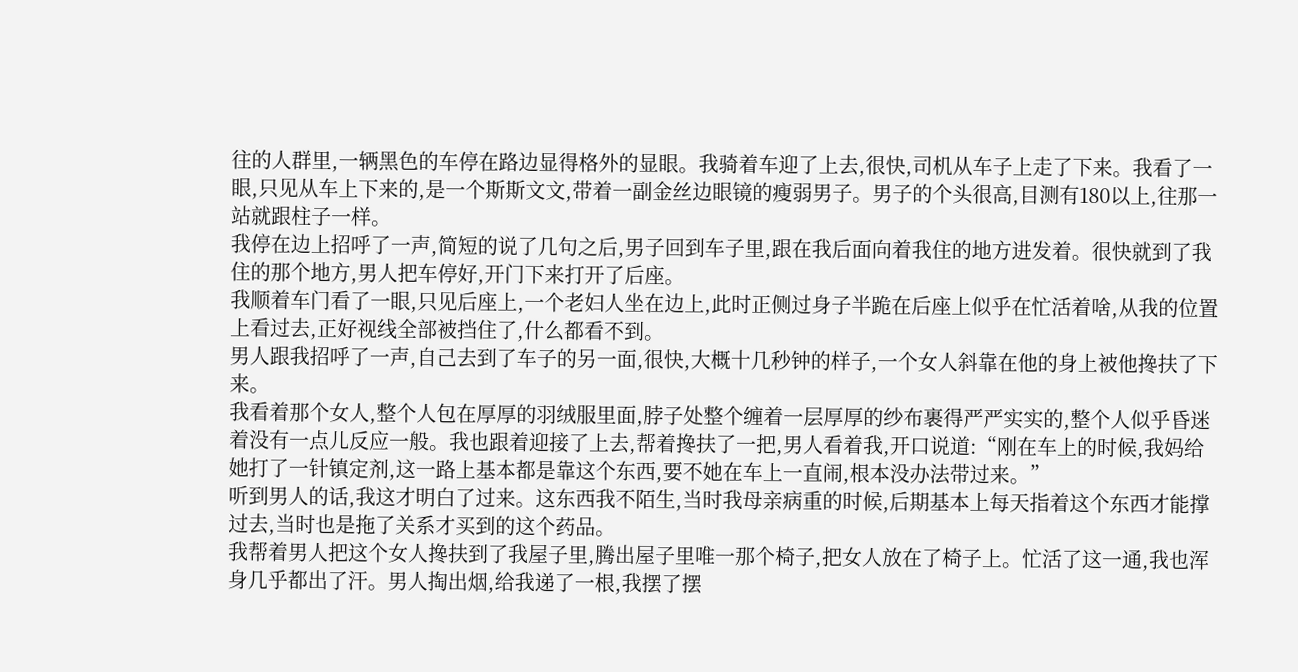往的人群里,一辆黑色的车停在路边显得格外的显眼。我骑着车迎了上去,很快,司机从车子上走了下来。我看了一眼,只见从车上下来的,是一个斯斯文文,带着一副金丝边眼镜的瘦弱男子。男子的个头很高,目测有180以上,往那一站就跟柱子一样。
我停在边上招呼了一声,简短的说了几句之后,男子回到车子里,跟在我后面向着我住的地方进发着。很快就到了我住的那个地方,男人把车停好,开门下来打开了后座。
我顺着车门看了一眼,只见后座上,一个老妇人坐在边上,此时正侧过身子半跪在后座上似乎在忙活着啥,从我的位置上看过去,正好视线全部被挡住了,什么都看不到。
男人跟我招呼了一声,自己去到了车子的另一面,很快,大概十几秒钟的样子,一个女人斜靠在他的身上被他搀扶了下来。
我看着那个女人,整个人包在厚厚的羽绒服里面,脖子处整个缠着一层厚厚的纱布裹得严严实实的,整个人似乎昏迷着没有一点儿反应一般。我也跟着迎接了上去,帮着搀扶了一把,男人看着我,开口说道:“刚在车上的时候,我妈给她打了一针镇定剂,这一路上基本都是靠这个东西,要不她在车上一直闹,根本没办法带过来。”
听到男人的话,我这才明白了过来。这东西我不陌生,当时我母亲病重的时候,后期基本上每天指着这个东西才能撑过去,当时也是拖了关系才买到的这个药品。
我帮着男人把这个女人搀扶到了我屋子里,腾出屋子里唯一那个椅子,把女人放在了椅子上。忙活了这一通,我也浑身几乎都出了汗。男人掏出烟,给我递了一根,我摆了摆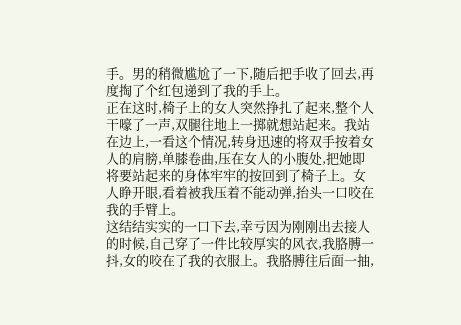手。男的稍微尴尬了一下,随后把手收了回去,再度掏了个红包递到了我的手上。
正在这时,椅子上的女人突然挣扎了起来,整个人干嚎了一声,双腿往地上一掷就想站起来。我站在边上,一看这个情况,转身迅速的将双手按着女人的肩膀,单膝卷曲,压在女人的小腹处,把她即将要站起来的身体牢牢的按回到了椅子上。女人睁开眼,看着被我压着不能动弹,抬头一口咬在我的手臂上。
这结结实实的一口下去,幸亏因为刚刚出去接人的时候,自己穿了一件比较厚实的风衣,我胳膊一抖,女的咬在了我的衣服上。我胳膊往后面一抽,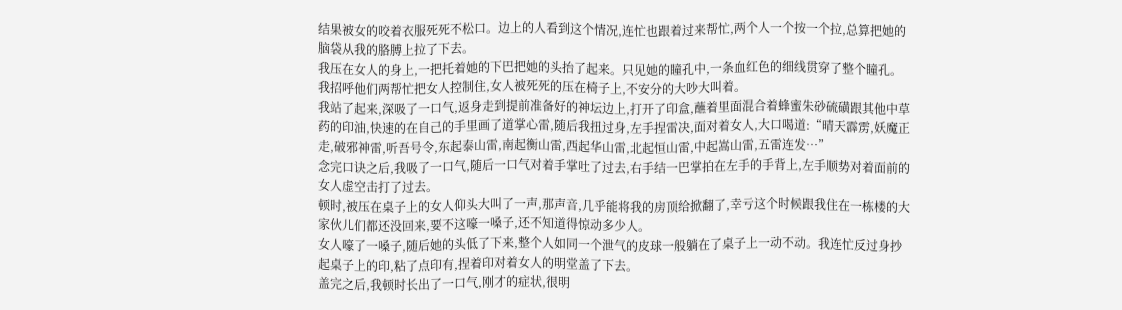结果被女的咬着衣服死死不松口。边上的人看到这个情况,连忙也跟着过来帮忙,两个人一个按一个拉,总算把她的脑袋从我的胳膊上拉了下去。
我压在女人的身上,一把托着她的下巴把她的头抬了起来。只见她的瞳孔中,一条血红色的细线贯穿了整个瞳孔。我招呼他们两帮忙把女人控制住,女人被死死的压在椅子上,不安分的大吵大叫着。
我站了起来,深吸了一口气,返身走到提前准备好的神坛边上,打开了印盒,蘸着里面混合着蜂蜜朱砂硫磺跟其他中草药的印油,快速的在自己的手里画了道掌心雷,随后我扭过身,左手捏雷决,面对着女人,大口喝道:“晴天霹雳,妖魔正走,破邪神雷,听吾号令,东起泰山雷,南起衡山雷,西起华山雷,北起恒山雷,中起嵩山雷,五雷连发…”
念完口诀之后,我吸了一口气,随后一口气对着手掌吐了过去,右手结一巴掌拍在左手的手背上,左手顺势对着面前的女人虚空击打了过去。
顿时,被压在桌子上的女人仰头大叫了一声,那声音,几乎能将我的房顶给掀翻了,幸亏这个时候跟我住在一栋楼的大家伙儿们都还没回来,要不这嚎一嗓子,还不知道得惊动多少人。
女人嚎了一嗓子,随后她的头低了下来,整个人如同一个泄气的皮球一般躺在了桌子上一动不动。我连忙反过身抄起桌子上的印,粘了点印有,捏着印对着女人的明堂盖了下去。
盖完之后,我顿时长出了一口气,刚才的症状,很明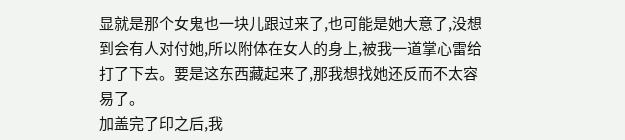显就是那个女鬼也一块儿跟过来了,也可能是她大意了,没想到会有人对付她,所以附体在女人的身上,被我一道掌心雷给打了下去。要是这东西藏起来了,那我想找她还反而不太容易了。
加盖完了印之后,我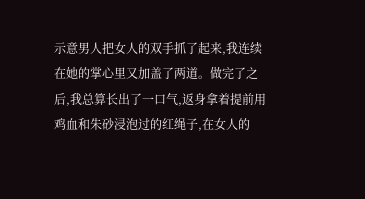示意男人把女人的双手抓了起来,我连续在她的掌心里又加盖了两道。做完了之后,我总算长出了一口气,返身拿着提前用鸡血和朱砂浸泡过的红绳子,在女人的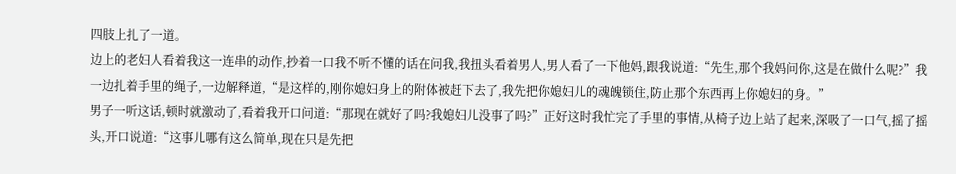四肢上扎了一道。
边上的老妇人看着我这一连串的动作,抄着一口我不听不懂的话在问我,我扭头看着男人,男人看了一下他妈,跟我说道:“先生,那个我妈问你,这是在做什么呢?”我一边扎着手里的绳子,一边解释道,“是这样的,刚你媳妇身上的附体被赶下去了,我先把你媳妇儿的魂魄锁住,防止那个东西再上你媳妇的身。”
男子一听这话,顿时就激动了,看着我开口问道:“那现在就好了吗?我媳妇儿没事了吗?”正好这时我忙完了手里的事情,从椅子边上站了起来,深吸了一口气,摇了摇头,开口说道:“这事儿哪有这么简单,现在只是先把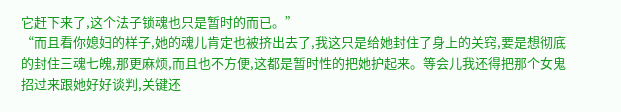它赶下来了,这个法子锁魂也只是暂时的而已。”
“而且看你媳妇的样子,她的魂儿肯定也被挤出去了,我这只是给她封住了身上的关窍,要是想彻底的封住三魂七魄,那更麻烦,而且也不方便,这都是暂时性的把她护起来。等会儿我还得把那个女鬼招过来跟她好好谈判,关键还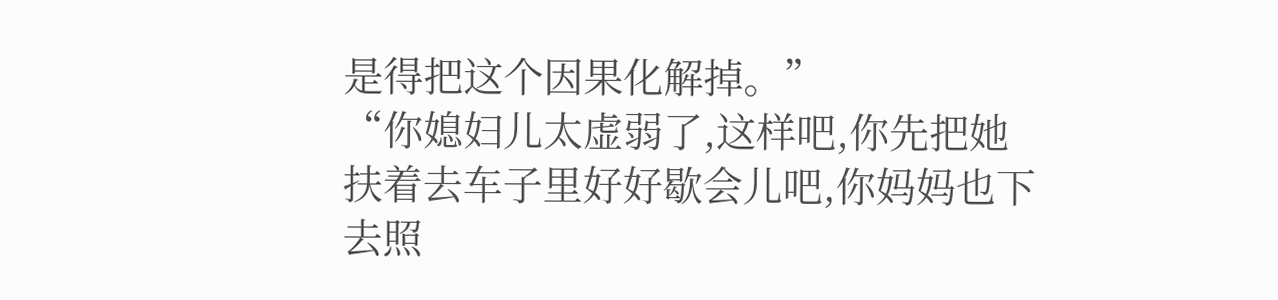是得把这个因果化解掉。”
“你媳妇儿太虚弱了,这样吧,你先把她扶着去车子里好好歇会儿吧,你妈妈也下去照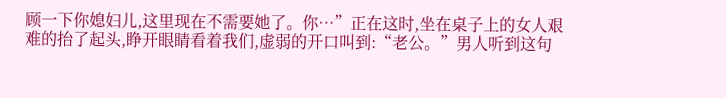顾一下你媳妇儿,这里现在不需要她了。你…”正在这时,坐在桌子上的女人艰难的抬了起头,睁开眼睛看着我们,虚弱的开口叫到:“老公。”男人听到这句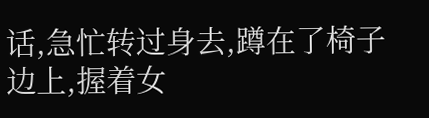话,急忙转过身去,蹲在了椅子边上,握着女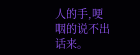人的手,哽咽的说不出话来。